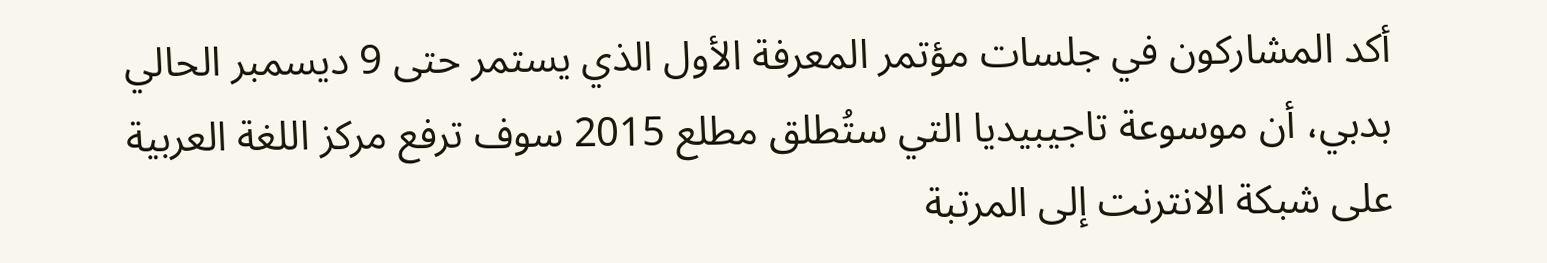أكد المشاركون في جلسات مؤتمر المعرفة الأول الذي يستمر حتى 9 ديسمبر الحالي بدبي، أن موسوعة تاجيبيديا التي ستُطلق مطلع 2015 سوف ترفع مركز اللغة العربية على شبكة الانترنت إلى المرتبة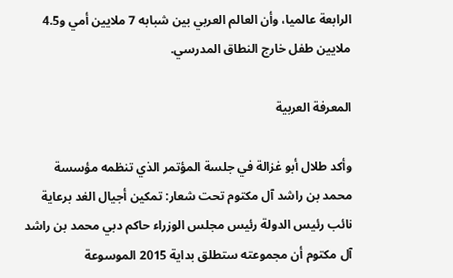الرابعة عالميا، وأن العالم العربي بين شبابه 7 ملايين أمي و4.5 ملايين طفل خارج النطاق المدرسي.

المعرفة العربية

وأكد طلال أبو غزالة في جلسة المؤتمر الذي تنظمه مؤسسة محمد بن راشد آل مكتوم تحت شعار: تمكين أجيال الغد برعاية نائب رئيس الدولة رئيس مجلس الوزراء حاكم دبي محمد بن راشد آل مكتوم أن مجموعته ستطلق بداية 2015 الموسوعة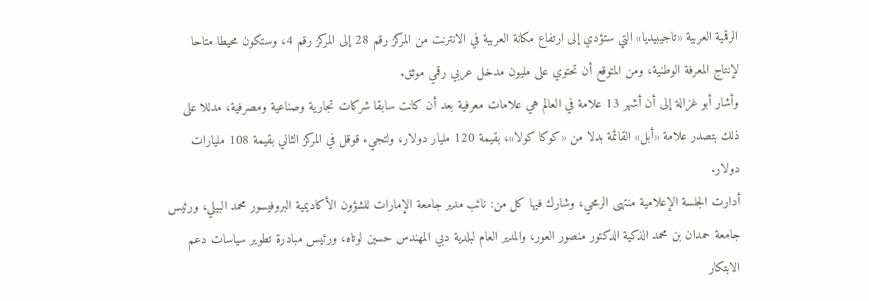الرقمية العربية «تاجيبيديا» التي ستؤدي إلى ارتفاع مكانة العربية في الانترنت من المركز رقم 28 إلى المركز رقم 4، وستكون محيطا متاحا لإنتاج المعرفة الوطنية، ومن المتوقع أن تحتوي على مليون مدخل عربي رقمي موثق.
وأشار أبو غزالة إلى أن أشهر 13 علامة في العالم هي علامات معرفية بعد أن كانت سابقا شركات تجارية وصناعية ومصرفية، مدللا على ذلك بتصدر علامة «أبل» القائمة بدلا من «كوكا كولا»، بقيمة 120 مليار دولار، ولتجيء قوقل في المركز الثاني بقيمة 108 مليارات دولار.
أدارت الجلسة الإعلامية منتهى الرمحي، وشارك فيها كل من: نائب مدير جامعة الإمارات للشؤون الأكاديمية البروفيسور محمد البيلي، ورئيس جامعة حمدان بن محمد الذكية الدكتور منصور العور، والمدير العام لبلدية دبي المهندس حسين لوتاه، ورئيس مبادرة تطوير سياسات دعم الابتكار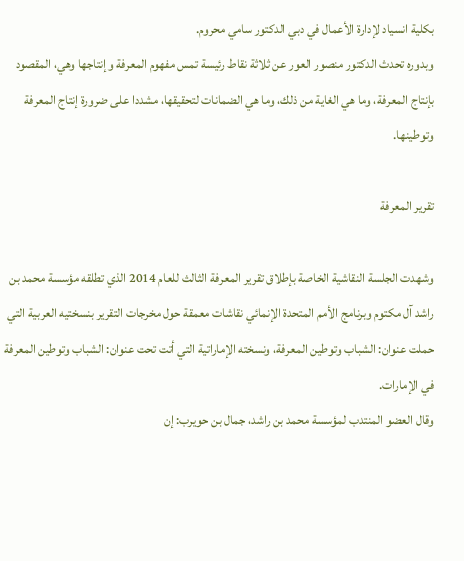بكلية انسياد لإدارة الأعمال في دبي الدكتور سامي محروم.
وبدوره تحدث الدكتور منصور العور عن ثلاثة نقاط رئيسة تمس مفهوم المعرفة وإنتاجها وهي، المقصود بإنتاج المعرفة، وما هي الغاية من ذلك، وما هي الضمانات لتحقيقها، مشددا على ضرورة إنتاج المعرفة وتوطينها.

تقرير المعرفة

وشهدت الجلسة النقاشية الخاصة بإطلاق تقرير المعرفة الثالث للعام 2014 الذي تطلقه مؤسسة محمد بن راشد آل مكتوم وبرنامج الأمم المتحدة الإنمائي نقاشات معمقة حول مخرجات التقرير بنسختيه العربية التي حملت عنوان: الشباب وتوطين المعرفة، ونسخته الإماراتية التي أتت تحت عنوان: الشباب وتوطين المعرفة في الإمارات.
وقال العضو المنتدب لمؤسسة محمد بن راشد، جمال بن حويرب: إن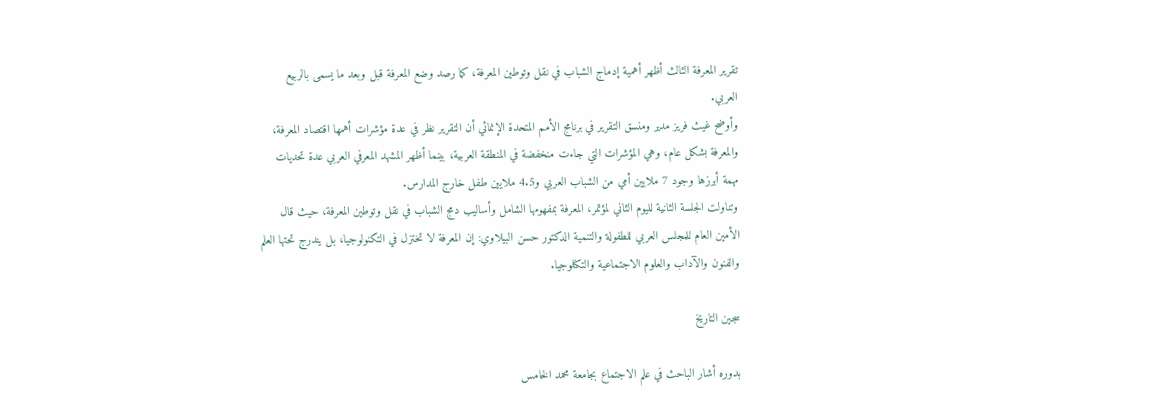تقرير المعرفة الثالث أظهر أهمية إدماج الشباب في نقل وتوطين المعرفة، كما رصد وضع المعرفة قبل وبعد ما يسمى بالربيع العربي.
وأوضح غيث فريز مدير ومنسق التقرير في برنامج الأمم المتحدة الإنمائي أن التقرير نظر في عدة مؤشرات أهمها اقتصاد المعرفة، والمعرفة بشكل عام، وهي المؤشرات التي جاءت منخفضة في المنطقة العربية، بينما أظهر المشهد المعرفي العربي عدة تحديات مهمة أبرزها وجود 7 ملايين أمي من الشباب العربي و4.5 ملايين طفل خارج المدارس.
وتناولت الجلسة الثانية لليوم الثاني لمؤتمر، المعرفة بمفهومها الشامل وأساليب دمج الشباب في نقل وتوطين المعرفة، حيث قال الأمين العام للمجلس العربي للطفولة والتنمية الدكتور حسن البيلاوي: إن المعرفة لا تختزل في التكنولوجيا، بل يندرج تحتها العلم والفنون والآداب والعلوم الاجتماعية والتكنلوجيا.

سجين التاريخ

بدوره أشار الباحث في علم الاجتماع بجامعة محمد الخامس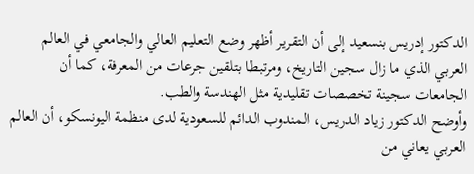الدكتور إدريس بنسعيد إلى أن التقرير أظهر وضع التعليم العالي والجامعي في العالم العربي الذي ما زال سجين التاريخ، ومرتبطا بتلقين جرعات من المعرفة، كما أن الجامعات سجينة تخصصات تقليدية مثل الهندسة والطب.
وأوضح الدكتور زياد الدريس، المندوب الدائم للسعودية لدى منظمة اليونسكو، أن العالم العربي يعاني من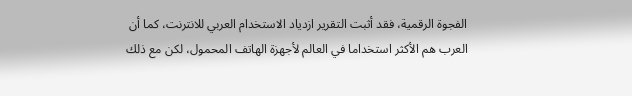الفجوة الرقمية، فقد أثبت التقرير ازدياد الاستخدام العربي للانترنت، كما أن العرب هم الأكثر استخداما في العالم لأجهزة الهاتف المحمول، لكن مع ذلك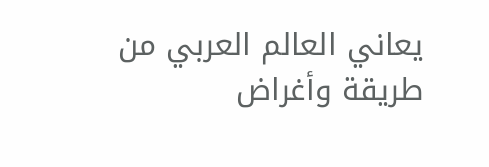يعاني العالم العربي من طريقة وأغراض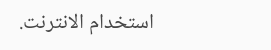استخدام الانترنت.